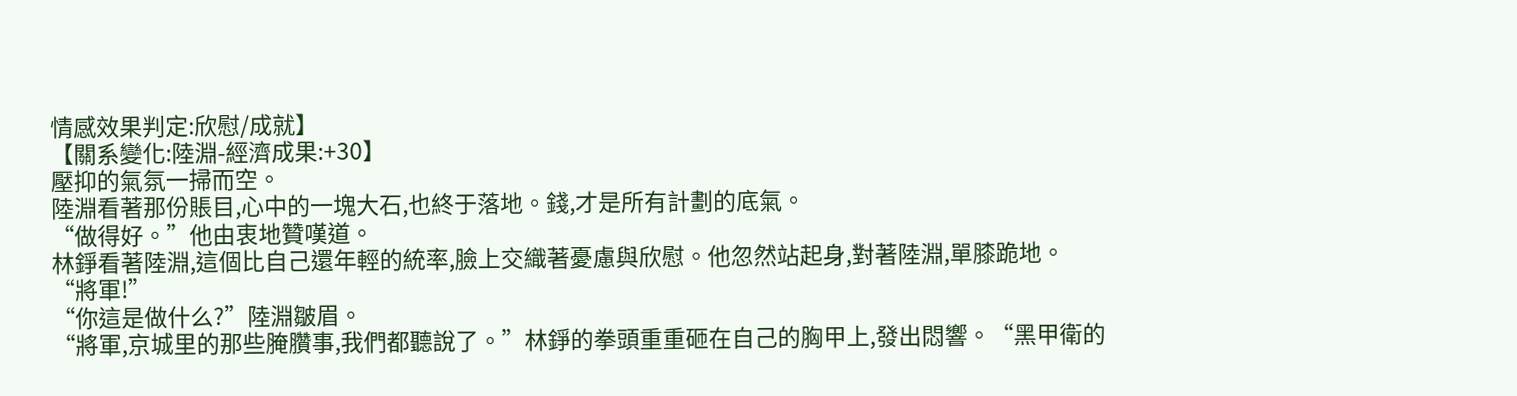情感效果判定:欣慰/成就】
【關系變化:陸淵-經濟成果:+30】
壓抑的氣氛一掃而空。
陸淵看著那份賬目,心中的一塊大石,也終于落地。錢,才是所有計劃的底氣。
“做得好。”他由衷地贊嘆道。
林錚看著陸淵,這個比自己還年輕的統率,臉上交織著憂慮與欣慰。他忽然站起身,對著陸淵,單膝跪地。
“將軍!”
“你這是做什么?”陸淵皺眉。
“將軍,京城里的那些腌臢事,我們都聽說了。”林錚的拳頭重重砸在自己的胸甲上,發出悶響。“黑甲衛的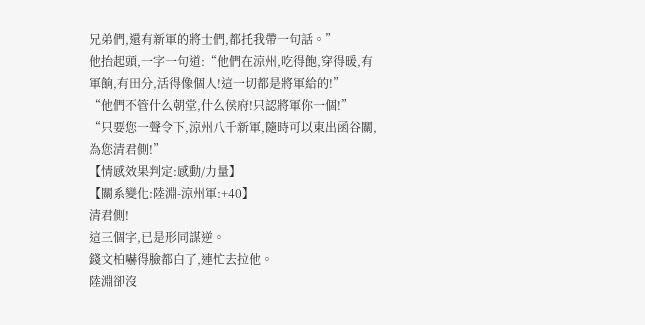兄弟們,還有新軍的將士們,都托我帶一句話。”
他抬起頭,一字一句道:“他們在涼州,吃得飽,穿得暖,有軍餉,有田分,活得像個人!這一切都是將軍給的!”
“他們不管什么朝堂,什么侯府!只認將軍你一個!”
“只要您一聲令下,涼州八千新軍,隨時可以東出函谷關,為您清君側!”
【情感效果判定:感動/力量】
【關系變化:陸淵-涼州軍:+40】
清君側!
這三個字,已是形同謀逆。
錢文柏嚇得臉都白了,連忙去拉他。
陸淵卻沒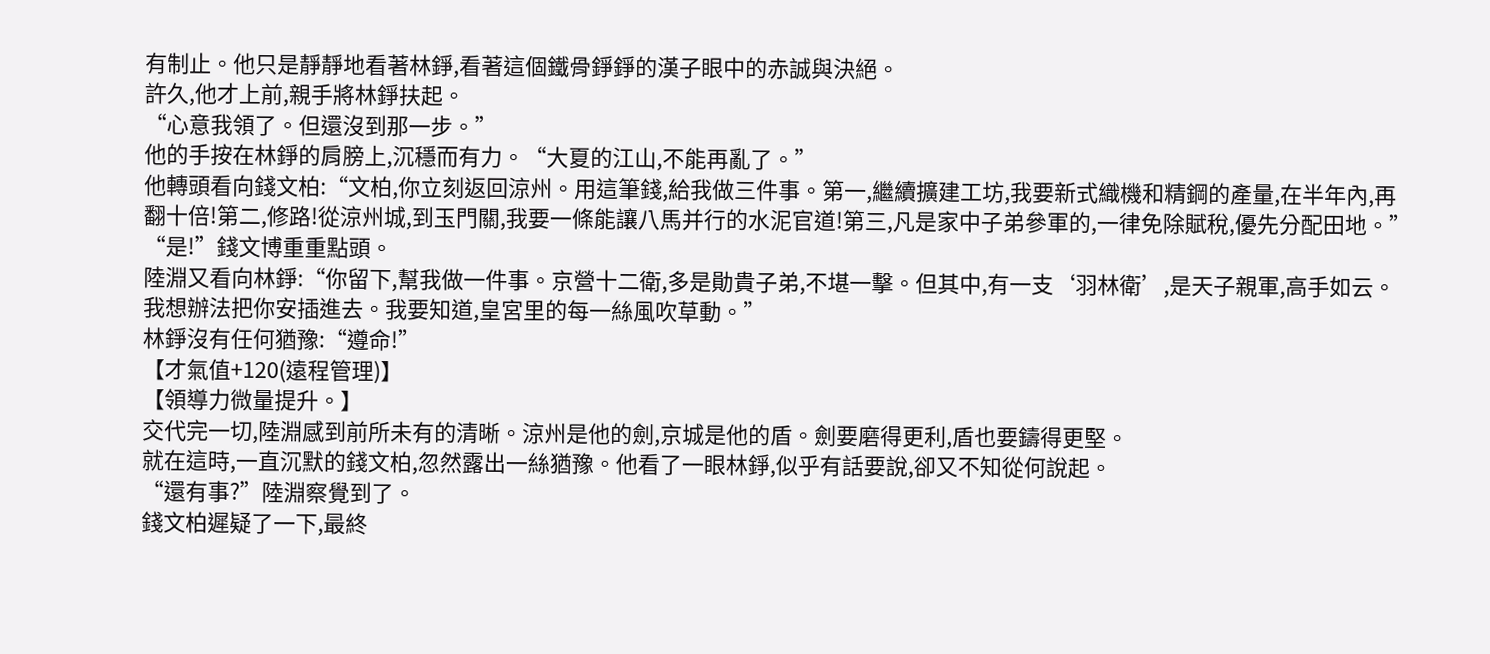有制止。他只是靜靜地看著林錚,看著這個鐵骨錚錚的漢子眼中的赤誠與決絕。
許久,他才上前,親手將林錚扶起。
“心意我領了。但還沒到那一步。”
他的手按在林錚的肩膀上,沉穩而有力。“大夏的江山,不能再亂了。”
他轉頭看向錢文柏:“文柏,你立刻返回涼州。用這筆錢,給我做三件事。第一,繼續擴建工坊,我要新式織機和精鋼的產量,在半年內,再翻十倍!第二,修路!從涼州城,到玉門關,我要一條能讓八馬并行的水泥官道!第三,凡是家中子弟參軍的,一律免除賦稅,優先分配田地。”
“是!”錢文博重重點頭。
陸淵又看向林錚:“你留下,幫我做一件事。京營十二衛,多是勛貴子弟,不堪一擊。但其中,有一支‘羽林衛’,是天子親軍,高手如云。我想辦法把你安插進去。我要知道,皇宮里的每一絲風吹草動。”
林錚沒有任何猶豫:“遵命!”
【才氣值+120(遠程管理)】
【領導力微量提升。】
交代完一切,陸淵感到前所未有的清晰。涼州是他的劍,京城是他的盾。劍要磨得更利,盾也要鑄得更堅。
就在這時,一直沉默的錢文柏,忽然露出一絲猶豫。他看了一眼林錚,似乎有話要說,卻又不知從何說起。
“還有事?”陸淵察覺到了。
錢文柏遲疑了一下,最終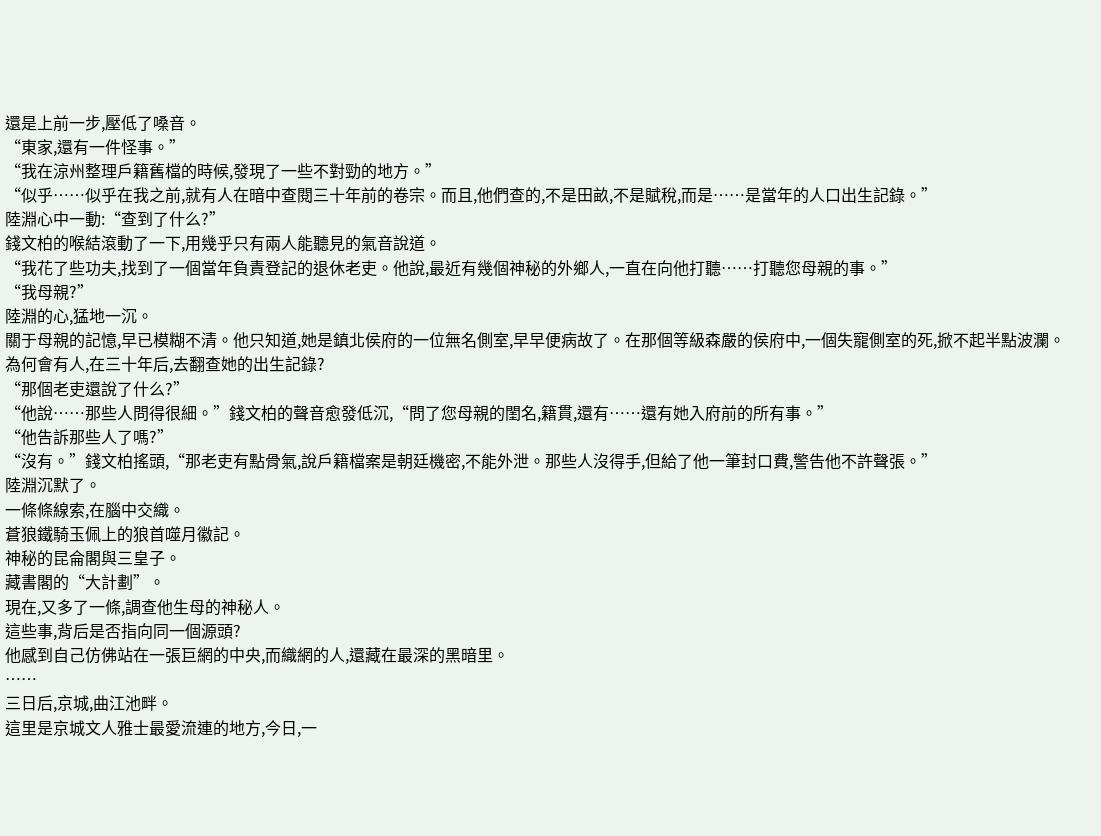還是上前一步,壓低了嗓音。
“東家,還有一件怪事。”
“我在涼州整理戶籍舊檔的時候,發現了一些不對勁的地方。”
“似乎……似乎在我之前,就有人在暗中查閱三十年前的卷宗。而且,他們查的,不是田畝,不是賦稅,而是……是當年的人口出生記錄。”
陸淵心中一動:“查到了什么?”
錢文柏的喉結滾動了一下,用幾乎只有兩人能聽見的氣音說道。
“我花了些功夫,找到了一個當年負責登記的退休老吏。他說,最近有幾個神秘的外鄉人,一直在向他打聽……打聽您母親的事。”
“我母親?”
陸淵的心,猛地一沉。
關于母親的記憶,早已模糊不清。他只知道,她是鎮北侯府的一位無名側室,早早便病故了。在那個等級森嚴的侯府中,一個失寵側室的死,掀不起半點波瀾。
為何會有人,在三十年后,去翻查她的出生記錄?
“那個老吏還說了什么?”
“他說……那些人問得很細。”錢文柏的聲音愈發低沉,“問了您母親的閨名,籍貫,還有……還有她入府前的所有事。”
“他告訴那些人了嗎?”
“沒有。”錢文柏搖頭,“那老吏有點骨氣,說戶籍檔案是朝廷機密,不能外泄。那些人沒得手,但給了他一筆封口費,警告他不許聲張。”
陸淵沉默了。
一條條線索,在腦中交織。
蒼狼鐵騎玉佩上的狼首噬月徽記。
神秘的昆侖閣與三皇子。
藏書閣的“大計劃”。
現在,又多了一條,調查他生母的神秘人。
這些事,背后是否指向同一個源頭?
他感到自己仿佛站在一張巨網的中央,而織網的人,還藏在最深的黑暗里。
……
三日后,京城,曲江池畔。
這里是京城文人雅士最愛流連的地方,今日,一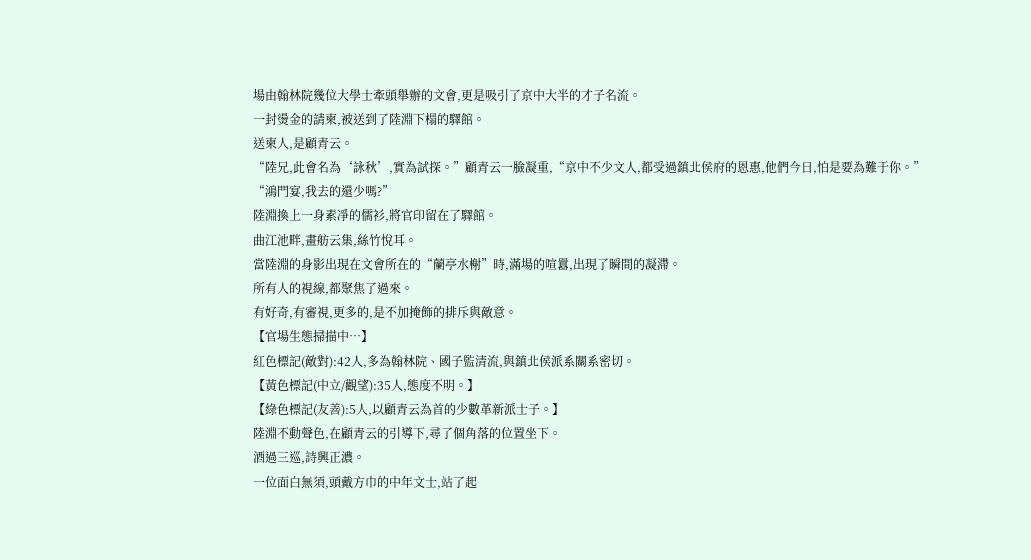場由翰林院幾位大學士牽頭舉辦的文會,更是吸引了京中大半的才子名流。
一封燙金的請柬,被送到了陸淵下榻的驛館。
送柬人,是顧青云。
“陸兄,此會名為‘詠秋’,實為試探。”顧青云一臉凝重,“京中不少文人,都受過鎮北侯府的恩惠,他們今日,怕是要為難于你。”
“鴻門宴,我去的還少嗎?”
陸淵換上一身素凈的儒衫,將官印留在了驛館。
曲江池畔,畫舫云集,絲竹悅耳。
當陸淵的身影出現在文會所在的“蘭亭水榭”時,滿場的喧囂,出現了瞬間的凝滯。
所有人的視線,都聚焦了過來。
有好奇,有審視,更多的,是不加掩飾的排斥與敵意。
【官場生態掃描中…】
紅色標記(敵對):42人,多為翰林院、國子監清流,與鎮北侯派系關系密切。
【黃色標記(中立/觀望):35人,態度不明。】
【綠色標記(友善):5人,以顧青云為首的少數革新派士子。】
陸淵不動聲色,在顧青云的引導下,尋了個角落的位置坐下。
酒過三巡,詩興正濃。
一位面白無須,頭戴方巾的中年文士,站了起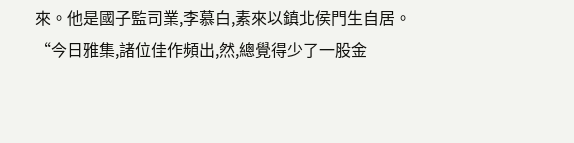來。他是國子監司業,李慕白,素來以鎮北侯門生自居。
“今日雅集,諸位佳作頻出,然,總覺得少了一股金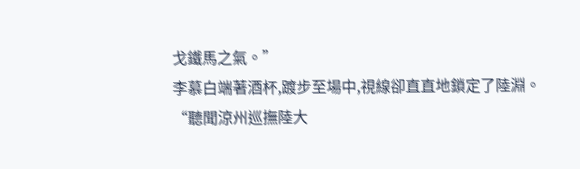戈鐵馬之氣。”
李慕白端著酒杯,踱步至場中,視線卻直直地鎖定了陸淵。
“聽聞涼州巡撫陸大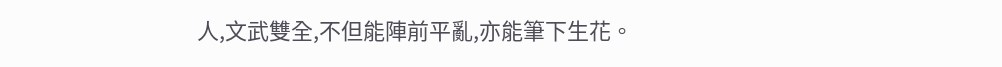人,文武雙全,不但能陣前平亂,亦能筆下生花。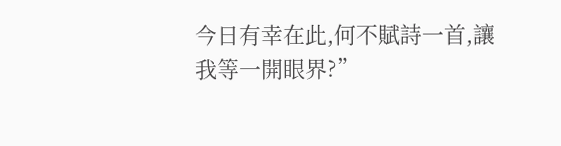今日有幸在此,何不賦詩一首,讓我等一開眼界?”